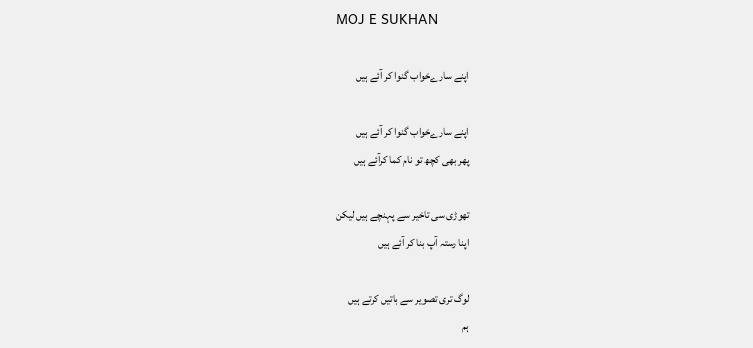MOJ E SUKHAN

اپنے سارےخواب گنوا کر آئے ہیں

اپنے سارےخواب گنوا کر آئے ہیں
پھر بھی کچھ تو نام کما کرآئے ہیں

تھوڑی سی تاخیر سے پہنچے ہیں لیکن
اپنا رستہ آپ بنا کر آئے ہیں

لوگ تری تصویر سے باتیں کرتے ہیں
ہم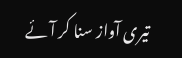تیری آواز سنا کر آئے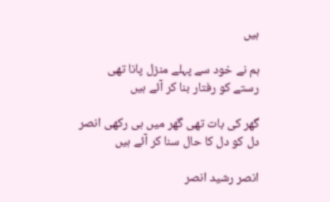ہیں

ہم نے خود سے پہلے منزل پانا تھی
رستے کو رفتار بنا کر آئے ہیں

گھر کی بات تھی گھر میں ہی رکھی انصر
دل کو دل کا حال سنا کر آئے ہیں

انصر رشید انصر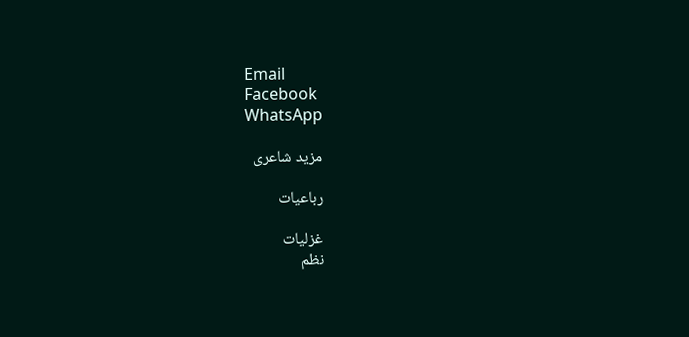Email
Facebook
WhatsApp

مزید شاعری

رباعیات

غزلیات
نظم